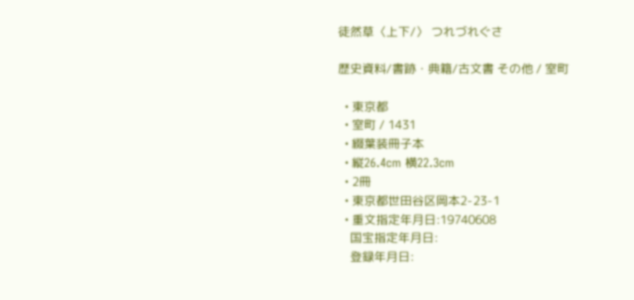徒然草〈上下/〉 つれづれぐさ

歴史資料/書跡・典籍/古文書 その他 / 室町

  • 東京都
  • 室町 / 1431
  • 綴葉装冊子本
  • 縦26.4cm 横22.3cm
  • 2冊
  • 東京都世田谷区岡本2-23-1
  • 重文指定年月日:19740608
    国宝指定年月日:
    登録年月日: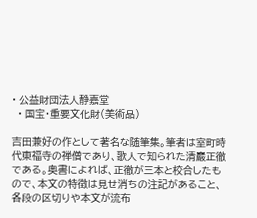• 公益財団法人静嘉堂
  • 国宝・重要文化財(美術品)

吉田兼好の作として著名な随筆集。筆者は室町時代東福寺の禅僧であり、歌人で知られた清巖正徹である。奥書によれば、正徹が三本と校合したもので、本文の特徴は見せ消ちの注記があること、各段の区切りや本文が流布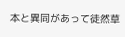本と異同があって徒然草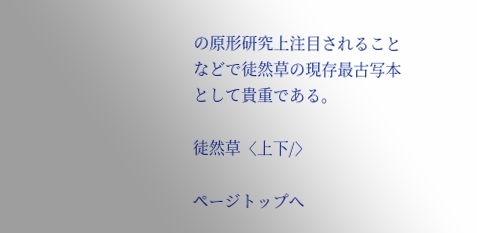の原形研究上注目されることなどで徒然草の現存最古写本として貴重である。

徒然草〈上下/〉

ページトップへ